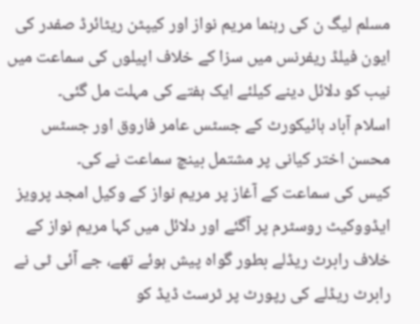مسلم لیگ ن کی رہنما مریم نواز اور کیپٹن ریٹائرڈ صفدر کی ایون فیلڈ ریفرنس میں سزا کے خلاف اپیلوں کی سماعت میں نیب کو دلائل دینے کیلئے ایک ہفتے کی مہلت مل گئی۔
اسلام آباد ہائیکورٹ کے جسٹس عامر فاروق اور جسٹس محسن اختر کیانی پر مشتمل بینچ سماعت نے کی۔
کیس کی سماعت کے آغاز پر مریم نواز کے وکیل امجد پرویز ایڈووکیٹ روسٹرم پر آگئے اور دلائل میں کہا مریم نواز کے خلاف رابرٹ ریڈلے بطور گواہ پیش ہوئے تھے، جے آئی ٹی نے رابرٹ ریڈلے کی رپورٹ پر ٹرسٹ ڈیڈ کو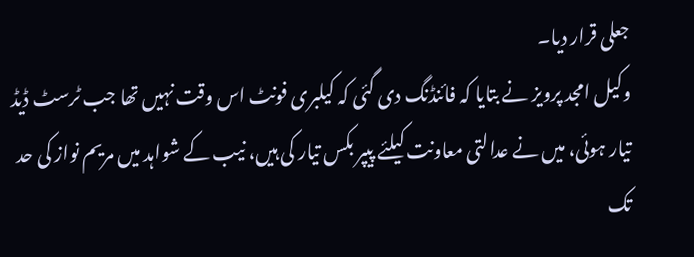جعلی قرار دیا۔
وکیل امجد پرویز نے بتایا کہ فائنڈنگ دی گئی کہ کیلبری فونٹ اس وقت نہیں تھا جب ٹرسٹ ڈیڈ تیار ہوئی، میں نے عدالتی معاونت کیلئے پیپر بکس تیار کی ہیں، نیب کے شواہد میں مریم نواز کی حد تک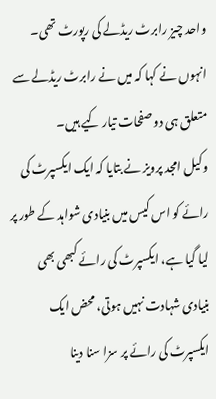واحد چیز رابرٹ ریڈلے کی رپورٹ تھی۔
انہوں نے کہا کہ میں نے رابرٹ ریڈلے سے متعلق ہی دو صفحات تیار کیے ہیں۔
وکیل امجد پرویز نے بتایا کہ ایک ایکسپرٹ کی رائے کو اس کیس میں بنیادی شواہد کے طور پر لیا گیا ہے، ایکسپرٹ کی رائے کبھی بھی بنیادی شہادت نہیں ہوتی، محض ایک ایکسپرٹ کی رائے پر سزا سنا دینا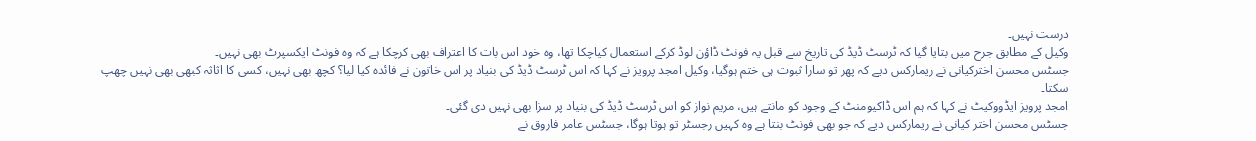درست نہیں۔
وکیل کے مطابق جرح میں بتایا گیا کہ ٹرسٹ ڈیڈ کی تاریخ سے قبل یہ فونٹ ڈاؤن لوڈ کرکے استعمال کیاچکا تھا، وہ خود اس بات کا اعتراف بھی کرچکا ہے کہ وہ فونٹ ایکسپرٹ بھی نہیں۔
جسٹس محسن اخترکیانی نے ریمارکس دیے کہ پھر تو سارا ثبوت ہی ختم ہوگیا، وکیل امجد پرویز نے کہا کہ اس ٹرسٹ ڈیڈ کی بنیاد پر اس خاتون نے فائدہ کیا لیا؟ کچھ بھی نہیں، کسی کا اثاثہ کبھی بھی نہیں چھپ سکتا۔
امجد پرویز ایڈووکیٹ نے کہا کہ ہم اس ڈاکیومنٹ کے وجود کو مانتے ہیں، مریم نواز کو اس ٹرسٹ ڈیڈ کی بنیاد پر سزا بھی نہیں دی گئی۔
جسٹس محسن اختر کیانی نے ریمارکس دیے کہ جو بھی فونٹ بنتا ہے وہ کہیں رجسٹر تو ہوتا ہوگا، جسٹس عامر فاروق نے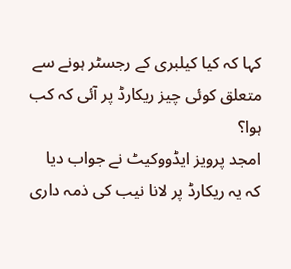کہا کہ کیا کیلبری کے رجسٹر ہونے سے متعلق کوئی چیز ریکارڈ پر آئی کہ کب ہوا؟
امجد پرویز ایڈووکیٹ نے جواب دیا کہ یہ ریکارڈ پر لانا نیب کی ذمہ داری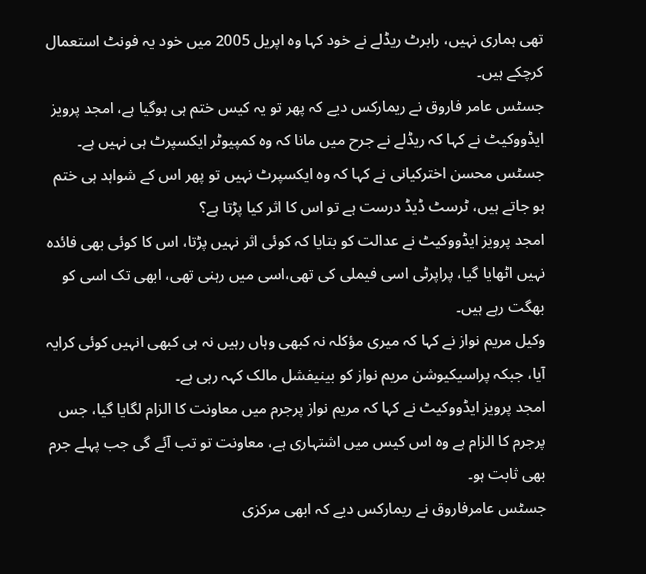تھی ہماری نہیں، رابرٹ ریڈلے نے خود کہا وہ اپریل 2005 میں خود یہ فونٹ استعمال کرچکے ہیں۔
جسٹس عامر فاروق نے ریمارکس دیے کہ پھر تو یہ کیس ختم ہی ہوگیا ہے، امجد پرویز ایڈووکیٹ نے کہا کہ ریڈلے نے جرح میں مانا کہ وہ کمپیوٹر ایکسپرٹ ہی نہیں ہے۔
جسٹس محسن اخترکیانی نے کہا کہ وہ ایکسپرٹ نہیں تو پھر اس کے شواہد ہی ختم ہو جاتے ہیں، ٹرسٹ ڈیڈ درست ہے تو اس کا اثر کیا پڑتا ہے؟
امجد پرویز ایڈووکیٹ نے عدالت کو بتایا کہ کوئی اثر نہیں پڑتا، اس کا کوئی بھی فائدہ نہیں اٹھایا گیا، پراپرٹی اسی فیملی کی تھی،اسی میں رہنی تھی، ابھی تک اسی کو بھگت رہے ہیں۔
وکیل مریم نواز نے کہا کہ میری مؤکلہ نہ کبھی وہاں رہیں نہ ہی کبھی انہیں کوئی کرایہ آیا، جبکہ پراسیکیوشن مریم نواز کو بینیفشل مالک کہہ رہی ہے۔
امجد پرویز ایڈووکیٹ نے کہا کہ مریم نواز پرجرم میں معاونت کا الزام لگایا گیا، جس پرجرم کا الزام ہے وہ اس کیس میں اشتہاری ہے، معاونت تو تب آئے گی جب پہلے جرم بھی ثابت ہو۔
جسٹس عامرفاروق نے ریمارکس دیے کہ ابھی مرکزی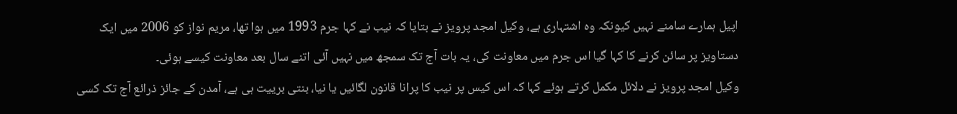اپیل ہمارے سامنے نہیں کیونکہ وہ اشتہاری ہے، وکیل امجد پرویز نے بتایا کہ نیب نے کہا جرم 1993 میں ہوا تھا، مریم نواز کو 2006 میں ایک دستاویز پر سائن کرنے کا کہا گیا اس جرم میں معاونت کی، یہ بات آج تک سمجھ میں نہیں آئی اتنے سال بعد معاونت کیسے ہوئی۔
وکیل امجد پرویز نے دلائل مکمل کرتے ہوئے کہا کہ اس کیس پر نیب کا پرانا قانون لگائیں یا نیا، بنتی برییت ہی ہے، آمدن کے جائز ذرائع آج تک کسی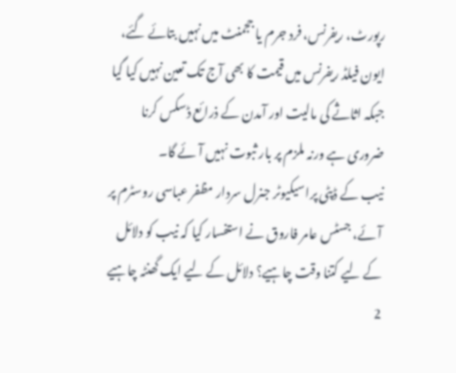رپورٹ، ریفرنس، فرد جرم یا ججمنٹ میں نہیں بتائے گئے، ایون فیلڈ ریفرنس میں قیمت کا بھی آج تک تعین نہیں کیا گیا جبکہ اثاثے کی مالیت اور آمدن کے ذرائع ڈسکس کرنا ضروری ہے ورنہ ملزم پر بار ثبوت نہیں آئے گا۔
نیب کے ڈپٹی پراسیکیوٹر جنرل سردار مظفر عباسی روسٹرم پر آئے، جسٹس عامر فاروق نے استفسار کیا کہ نیب کو دلائل کے لیے کتنا وقت چاہیے؟ دلائل کے لیے ایک گھنٹہ چاہیے 2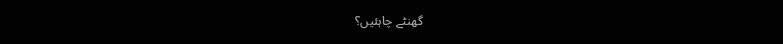گھنٹے چاہئیں؟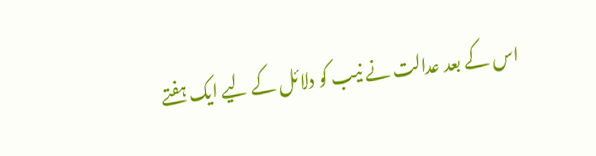اس کے بعد عدالت نے نیب کو دلائل کے لیے ایک ہفتے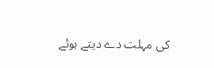کی مہلت دے دیتے ہوئے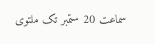سماعت 20 ستمبر تک ملتوی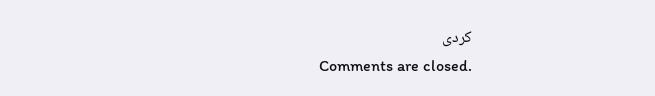کردی
Comments are closed.